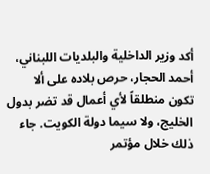أكد وزير الداخلية والبلديات اللبناني، أحمد الحجار، حرص بلاده على ألا تكون منطلقاً لأي أعمال قد تضر بدول الخليج، ولا سيما دولة الكويت. جاء ذلك خلال مؤتمر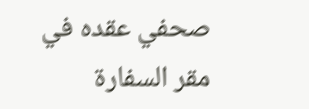صحفي عقده في مقر السفارة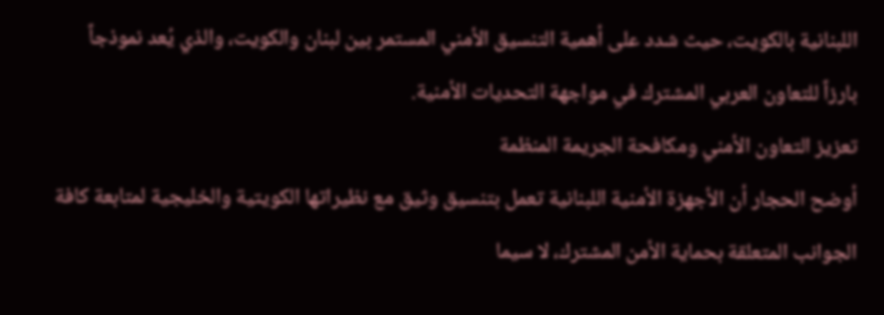اللبنانية بالكويت، حيث شدد على أهمية التنسيق الأمني المستمر بين لبنان والكويت، والذي يُعد نموذجاً بارزاً للتعاون العربي المشترك في مواجهة التحديات الأمنية.
تعزيز التعاون الأمني ومكافحة الجريمة المنظمة
أوضح الحجار أن الأجهزة الأمنية اللبنانية تعمل بتنسيق وثيق مع نظيراتها الكويتية والخليجية لمتابعة كافة الجوانب المتعلقة بحماية الأمن المشترك، لا سيما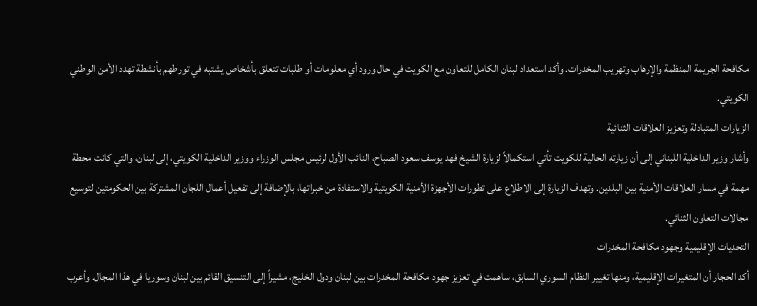مكافحة الجريمة المنظمة والإرهاب وتهريب المخدرات. وأكد استعداد لبنان الكامل للتعاون مع الكويت في حال ورود أي معلومات أو طلبات تتعلق بأشخاص يشتبه في تورطهم بأنشطة تهدد الأمن الوطني الكويتي.
الزيارات المتبادلة وتعزيز العلاقات الثنائية
وأشار وزير الداخلية اللبناني إلى أن زيارته الحالية للكويت تأتي استكمالاً لزيارة الشيخ فهد يوسف سعود الصباح، النائب الأول لرئيس مجلس الوزراء ووزير الداخلية الكويتي، إلى لبنان، والتي كانت محطة مهمة في مسار العلاقات الأمنية بين البلدين. وتهدف الزيارة إلى الاطلاع على تطورات الأجهزة الأمنية الكويتية والاستفادة من خبراتها، بالإضافة إلى تفعيل أعمال اللجان المشتركة بين الحكومتين لتوسيع مجالات التعاون الثنائي.
التحديات الإقليمية وجهود مكافحة المخدرات
أكد الحجار أن المتغيرات الإقليمية، ومنها تغيير النظام السوري السابق، ساهمت في تعزيز جهود مكافحة المخدرات بين لبنان ودول الخليج، مشيراً إلى التنسيق القائم بين لبنان وسوريا في هذا المجال. وأعرب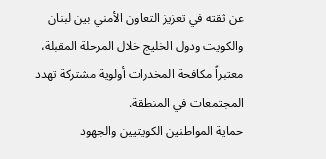عن ثقته في تعزيز التعاون الأمني بين لبنان والكويت ودول الخليج خلال المرحلة المقبلة، معتبراً مكافحة المخدرات أولوية مشتركة تهدد المجتمعات في المنطقة.
حماية المواطنين الكويتيين والجهود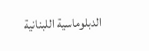الدبلوماسية اللبنانية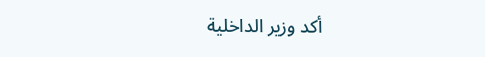أكد وزير الداخلية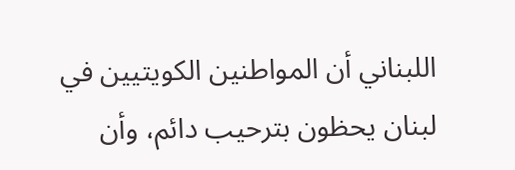اللبناني أن المواطنين الكويتيين في لبنان يحظون بترحيب دائم، وأن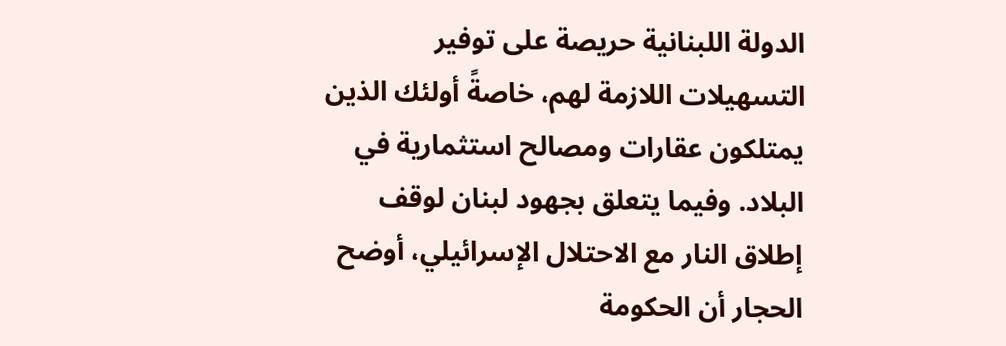الدولة اللبنانية حريصة على توفير التسهيلات اللازمة لهم، خاصةً أولئك الذين يمتلكون عقارات ومصالح استثمارية في البلاد. وفيما يتعلق بجهود لبنان لوقف إطلاق النار مع الاحتلال الإسرائيلي، أوضح الحجار أن الحكومة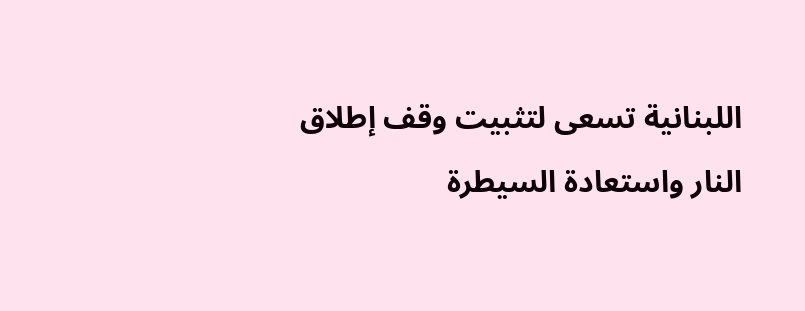اللبنانية تسعى لتثبيت وقف إطلاق النار واستعادة السيطرة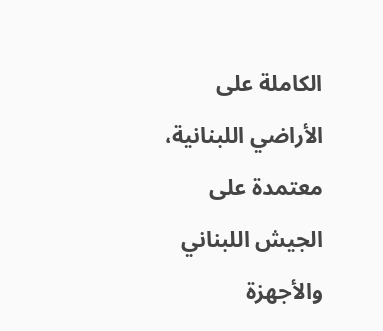الكاملة على الأراضي اللبنانية، معتمدة على الجيش اللبناني والأجهزة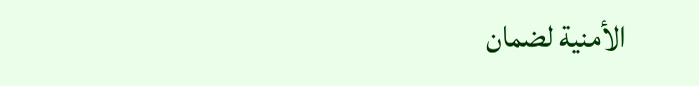الأمنية لضمان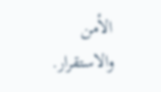الأمن والاستقرار.